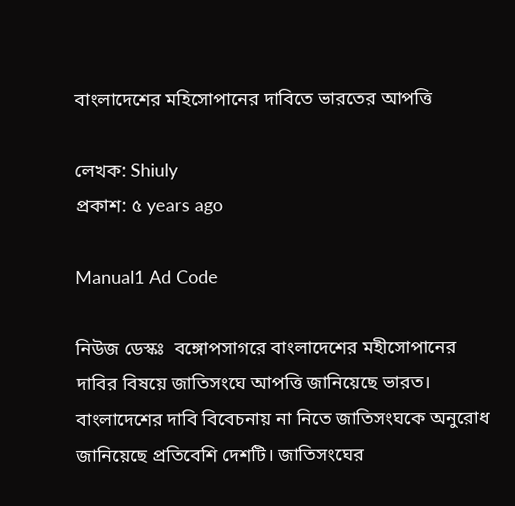বাংলাদেশের মহিসোপানের দাবিতে ভারতের আপত্তি

লেখক: Shiuly
প্রকাশ: ৫ years ago

Manual1 Ad Code

নিউজ ডেস্কঃ  বঙ্গোপসাগরে বাংলাদেশের মহীসোপানের দাবির বিষয়ে জাতিসংঘে আপত্তি জানিয়েছে ভারত। বাংলাদেশের দাবি বিবেচনায় না নিতে জাতিসংঘকে অনুরোধ জানিয়েছে প্রতিবেশি দেশটি। জাতিসংঘের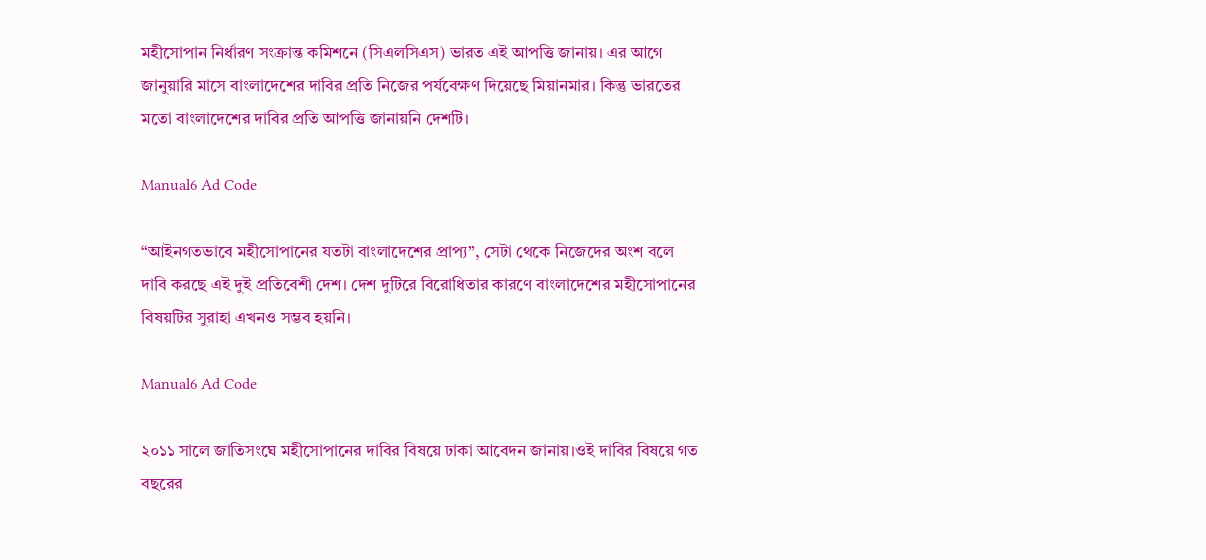মহীসোপান নির্ধারণ সংক্রান্ত কমিশনে (সিএলসিএস) ভারত এই আপত্তি জানায়। এর আগে জানুয়ারি মাসে বাংলাদেশের দাবির প্রতি নিজের পর্যবেক্ষণ দিয়েছে মিয়ানমার। কিন্তু ভারতের মতো বাংলাদেশের দাবির প্রতি আপত্তি জানায়নি দেশটি।

Manual6 Ad Code

“আইনগতভাবে মহীসোপানের যতটা বাংলাদেশের প্রাপ্য”, সেটা থেকে নিজেদের অংশ বলে দাবি করছে এই দুই প্রতিবেশী দেশ। দেশ দুটিরে বিরোধিতার কারণে বাংলাদেশের মহীসোপানের বিষয়টির সুরাহা এখনও সম্ভব হয়নি।

Manual6 Ad Code

২০১১ সালে জাতিসংঘে মহীসোপানের দাবির বিষয়ে ঢাকা আবেদন জানায়।ওই দাবির বিষয়ে গত বছরের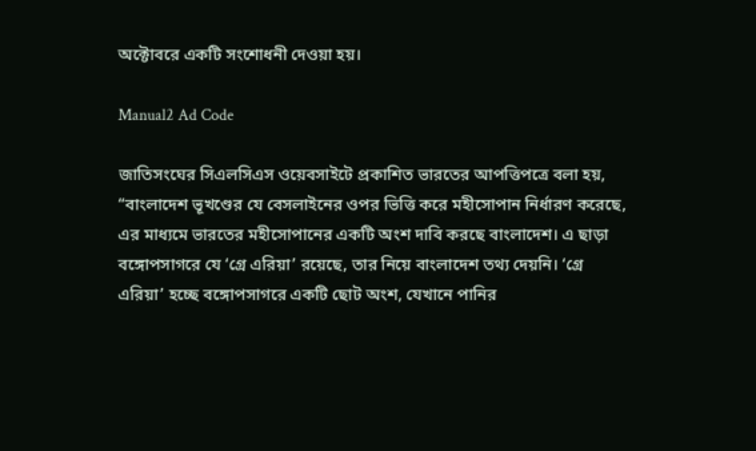অক্টোবরে একটি সংশোধনী দেওয়া হয়।

Manual2 Ad Code

জাতিসংঘের সিএলসিএস ওয়েবসাইটে প্রকাশিত ভারতের আপত্তিপত্রে বলা হয়, “বাংলাদেশ ভূখণ্ডের যে বেসলাইনের ওপর ভিত্তি করে মহীসোপান নির্ধারণ করেছে, এর মাধ্যমে ভারতের মহীসোপানের একটি অংশ দাবি করছে বাংলাদেশ। এ ছাড়া বঙ্গোপসাগরে যে ‘গ্রে এরিয়া’ রয়েছে, তার নিয়ে বাংলাদেশ তথ্য দেয়নি। ‘গ্রে এরিয়া’ হচ্ছে বঙ্গোপসাগরে একটি ছোট অংশ, যেখানে পানির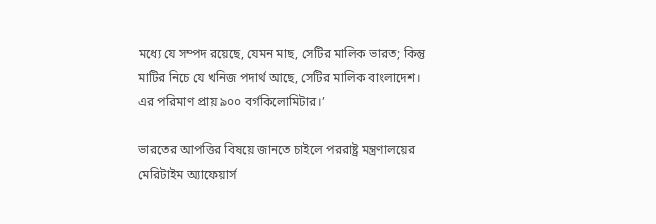মধ্যে যে সম্পদ রয়েছে, যেমন মাছ, সেটির মালিক ভারত; কিন্তু মাটির নিচে যে খনিজ পদার্থ আছে, সেটির মালিক বাংলাদেশ। এর পরিমাণ প্রায় ৯০০ বর্গকিলোমিটার।’

ভারতের আপত্তির বিষয়ে জানতে চাইলে পররাষ্ট্র মন্ত্রণালয়ের মেরিটাইম অ্যাফেয়ার্স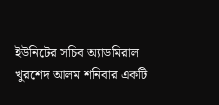ইউনিটের সচিব অ্যাডমিরাল খুরশেদ আলম শনিবার একটি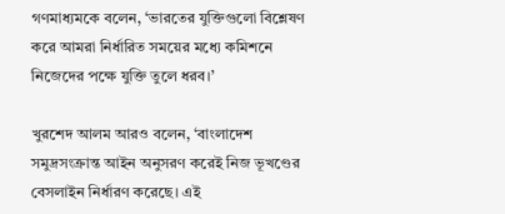গণমাধ্যমকে বলেন, ‘ভারতের যুক্তিগুলো বিশ্লেষণ করে আমরা নির্ধারিত সময়ের মধ্যে কমিশনে নিজেদের পক্ষে যুক্তি তুলে ধরব।’

খুরশেদ আলম আরও বলেন, ‘বাংলাদেশ সমুদ্রসংক্রান্ত আইন অনুসরণ করেই নিজ ভূখণ্ডের বেসলাইন নির্ধারণ করেছে। এই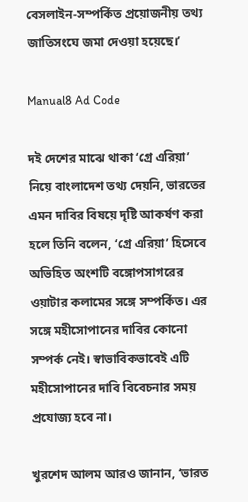বেসলাইন-সম্পর্কিত প্রয়োজনীয় তথ্য জাতিসংঘে জমা দেওয়া হয়েছে।’

Manual8 Ad Code

দই দেশের মাঝে থাকা ‘গ্রে এরিয়া’ নিয়ে বাংলাদেশ তথ্য দেয়নি, ভারতের এমন দাবির বিষয়ে দৃষ্টি আকর্ষণ করা হলে তিনি বলেন, ‘গ্রে এরিয়া’ হিসেবে অভিহিত অংশটি বঙ্গোপসাগরের ওয়াটার কলামের সঙ্গে সম্পর্কিত। এর সঙ্গে মহীসোপানের দাবির কোনো সম্পর্ক নেই। স্বাভাবিকভাবেই এটি মহীসোপানের দাবি বিবেচনার সময় প্রযোজ্য হবে না।

খুরশেদ আলম আরও জানান, ‘ভারত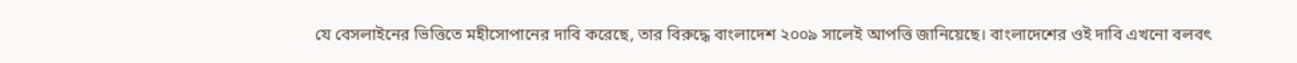যে বেসলাইনের ভিত্তিতে মহীসোপানের দাবি করেছে, তার বিরুদ্ধে বাংলাদেশ ২০০৯ সালেই আপত্তি জানিয়েছে। বাংলাদেশের ওই দাবি এখনো বলবৎ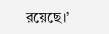রয়েছে।’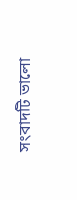সংবাদটি ভালো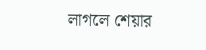লাগলে শেয়ার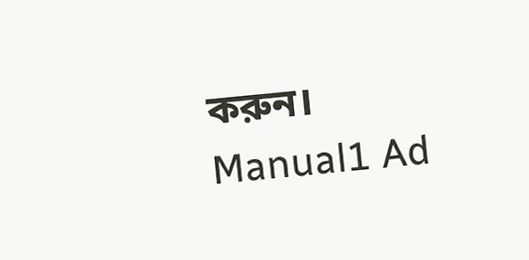করুন।
Manual1 Ad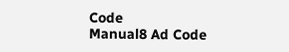Code
Manual8 Ad Code